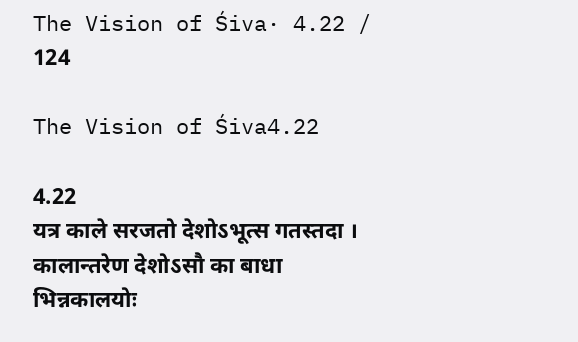The Vision of Śiva· 4.22 / 124

The Vision of Śiva4.22

4.22
यत्र काले सरजतो देशोऽभूत्स गतस्तदा । कालान्तरेण देशोऽसौ का बाधा भिन्नकालयोः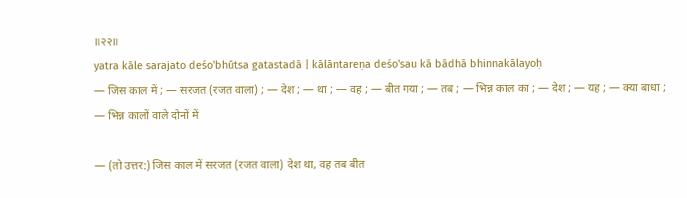॥२२॥
yatra kāle sarajato deśo'bhūtsa gatastadā | kālāntareṇa deśo'sau kā bādhā bhinnakālayoḥ
— जिस काल में ; — सरजत (रजत वाला) ; — देश ; — था ; — वह ; — बीत गया ; — तब ; — भिन्न काल का ; — देश ; — यह ; — क्या बाधा ; — भिन्न कालों वाले दोनों में

— (तो उत्तर:) जिस काल में सरजत (रजत वाला) देश था, वह तब बीत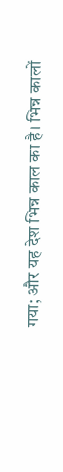गया; और यह देश भिन्न काल का है। भिन्न कालों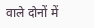वाले दोनों में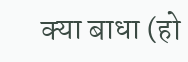क्या बाधा (हो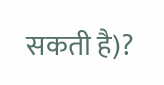सकती है)?